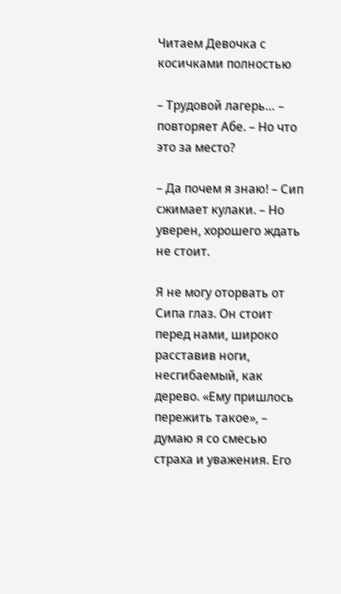Читаем Девочка с косичками полностью

– Трудовой лагерь… – повторяет Абе. – Но что это за место?

– Да почем я знаю! – Сип сжимает кулаки. – Но уверен, хорошего ждать не стоит.

Я не могу оторвать от Сипа глаз. Он стоит перед нами, широко расставив ноги, несгибаемый, как дерево. «Ему пришлось пережить такое», – думаю я со смесью страха и уважения. Его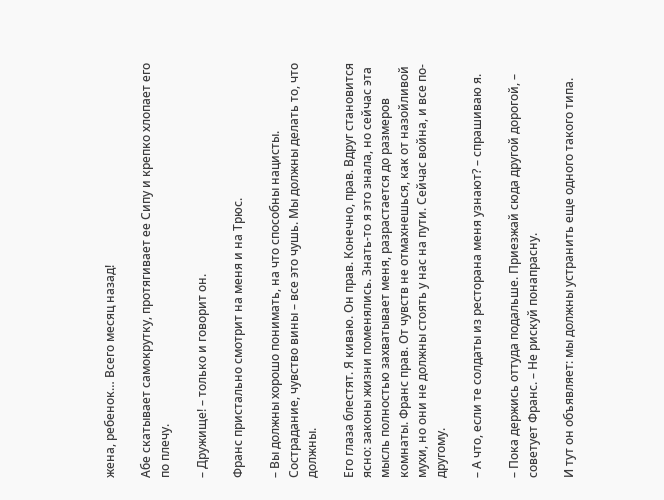жена, ребенок… Всего месяц назад!

Абе скатывает самокрутку, протягивает ее Сипу и крепко хлопает его по плечу.

– Дружище! – только и говорит он.

Франс пристально смотрит на меня и на Трюс.

– Вы должны хорошо понимать, на что способны нацисты. Сострадание, чувство вины – все это чушь. Мы должны делать то, что должны.

Его глаза блестят. Я киваю. Он прав. Конечно, прав. Вдруг становится ясно: законы жизни поменялись. Знать-то я это знала, но сейчас эта мысль полностью захватывает меня, разрастается до размеров комнаты. Франс прав. От чувств не отмахнешься, как от назойливой мухи, но они не должны стоять у нас на пути. Сейчас война, и все по-другому.

– А что, если те солдаты из ресторана меня узнают? – спрашиваю я.

– Пока держись оттуда подальше. Приезжай сюда другой дорогой, – советует Франс. – Не рискуй понапрасну.

И тут он объявляет: мы должны устранить еще одного такого типа.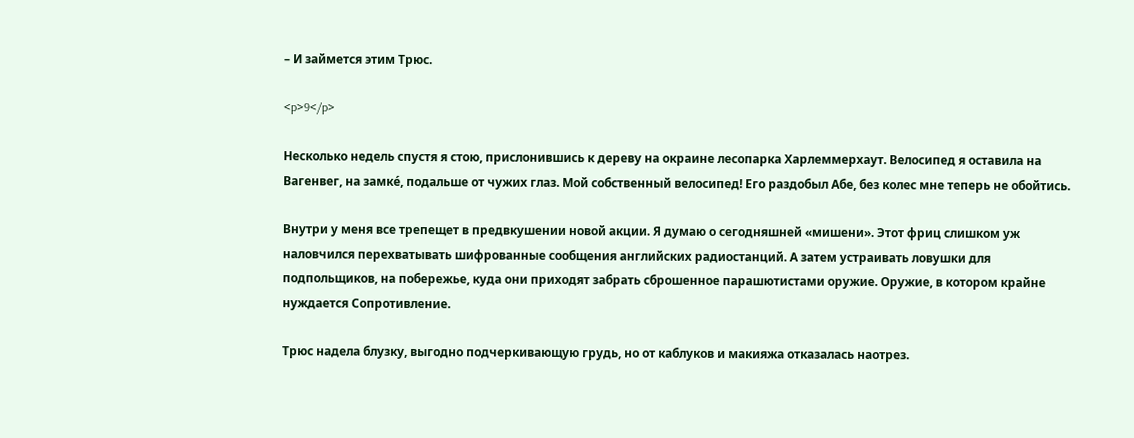– И займется этим Трюс.

<p>9</p>

Несколько недель спустя я стою, прислонившись к дереву на окраине лесопарка Харлеммерхаут. Велосипед я оставила на Вагенвег, на замкé, подальше от чужих глаз. Мой собственный велосипед! Его раздобыл Абе, без колес мне теперь не обойтись.

Внутри у меня все трепещет в предвкушении новой акции. Я думаю о сегодняшней «мишени». Этот фриц слишком уж наловчился перехватывать шифрованные сообщения английских радиостанций. А затем устраивать ловушки для подпольщиков, на побережье, куда они приходят забрать сброшенное парашютистами оружие. Оружие, в котором крайне нуждается Сопротивление.

Трюс надела блузку, выгодно подчеркивающую грудь, но от каблуков и макияжа отказалась наотрез.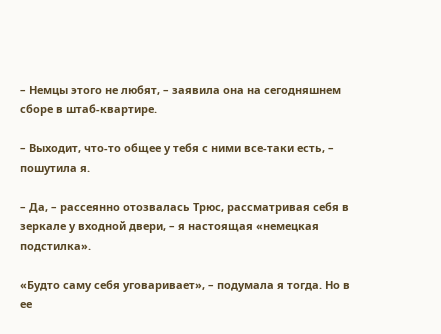– Немцы этого не любят, – заявила она на сегодняшнем сборе в штаб-квартире.

– Выходит, что-то общее у тебя с ними все-таки есть, – пошутила я.

– Да, – рассеянно отозвалась Трюс, рассматривая себя в зеркале у входной двери, – я настоящая «немецкая подстилка».

«Будто саму себя уговаривает», – подумала я тогда. Но в ее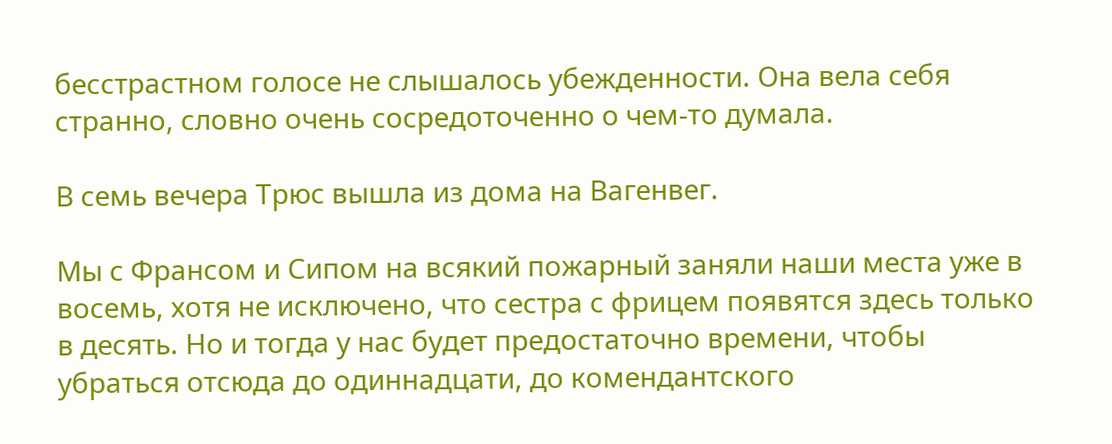бесстрастном голосе не слышалось убежденности. Она вела себя странно, словно очень сосредоточенно о чем-то думала.

В семь вечера Трюс вышла из дома на Вагенвег.

Мы с Франсом и Сипом на всякий пожарный заняли наши места уже в восемь, хотя не исключено, что сестра с фрицем появятся здесь только в десять. Но и тогда у нас будет предостаточно времени, чтобы убраться отсюда до одиннадцати, до комендантского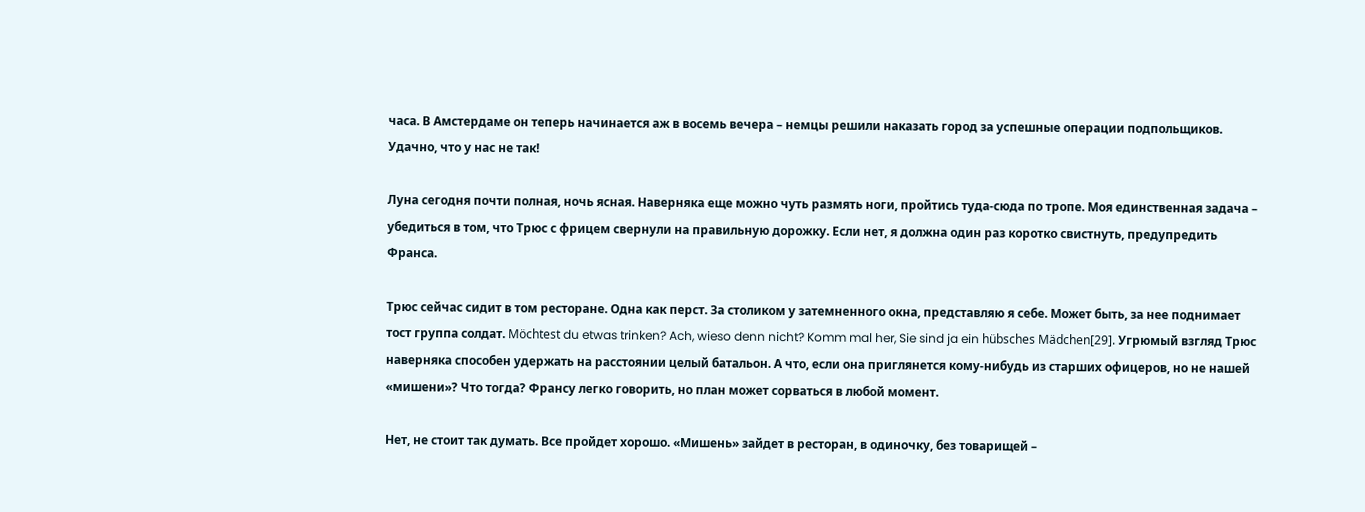часа. В Амстердаме он теперь начинается аж в восемь вечера – немцы решили наказать город за успешные операции подпольщиков. Удачно, что у нас не так!

Луна сегодня почти полная, ночь ясная. Наверняка еще можно чуть размять ноги, пройтись туда-сюда по тропе. Моя единственная задача – убедиться в том, что Трюс с фрицем свернули на правильную дорожку. Если нет, я должна один раз коротко свистнуть, предупредить Франса.

Трюс сейчас сидит в том ресторане. Одна как перст. За столиком у затемненного окна, представляю я себе. Может быть, за нее поднимает тост группа солдат. Möchtest du etwas trinken? Ach, wieso denn nicht? Komm mal her, Sie sind ja ein hübsches Mädchen[29]. Угрюмый взгляд Трюс наверняка способен удержать на расстоянии целый батальон. А что, если она приглянется кому-нибудь из старших офицеров, но не нашей «мишени»? Что тогда? Франсу легко говорить, но план может сорваться в любой момент.

Нет, не стоит так думать. Все пройдет хорошо. «Мишень» зайдет в ресторан, в одиночку, без товарищей –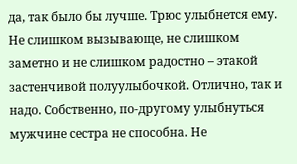да, так было бы лучше. Трюс улыбнется ему. Не слишком вызывающе, не слишком заметно и не слишком радостно – этакой застенчивой полуулыбочкой. Отлично, так и надо. Собственно, по-другому улыбнуться мужчине сестра не способна. Не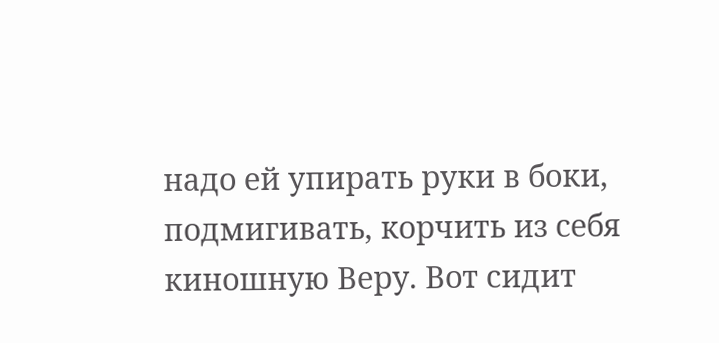надо ей упирать руки в боки, подмигивать, корчить из себя киношную Веру. Вот сидит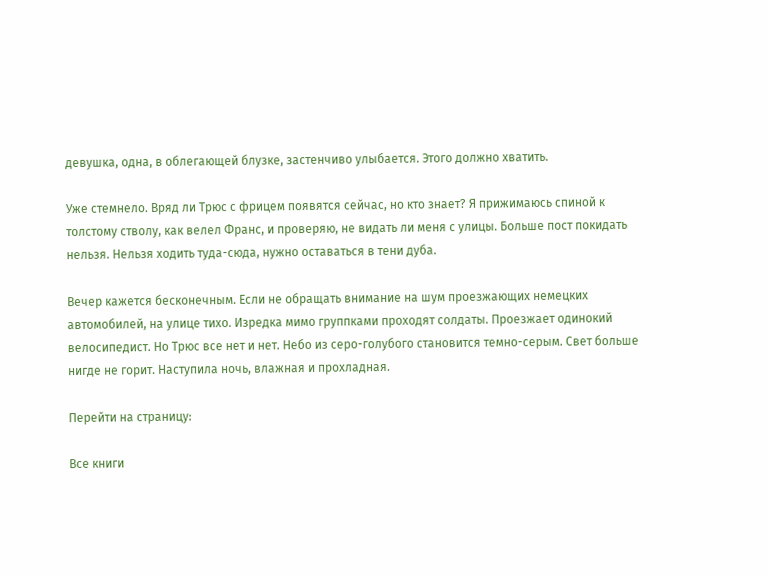девушка, одна, в облегающей блузке, застенчиво улыбается. Этого должно хватить.

Уже стемнело. Вряд ли Трюс с фрицем появятся сейчас, но кто знает? Я прижимаюсь спиной к толстому стволу, как велел Франс, и проверяю, не видать ли меня с улицы. Больше пост покидать нельзя. Нельзя ходить туда-сюда, нужно оставаться в тени дуба.

Вечер кажется бесконечным. Если не обращать внимание на шум проезжающих немецких автомобилей, на улице тихо. Изредка мимо группками проходят солдаты. Проезжает одинокий велосипедист. Но Трюс все нет и нет. Небо из серо-голубого становится темно-серым. Свет больше нигде не горит. Наступила ночь, влажная и прохладная.

Перейти на страницу:

Все книги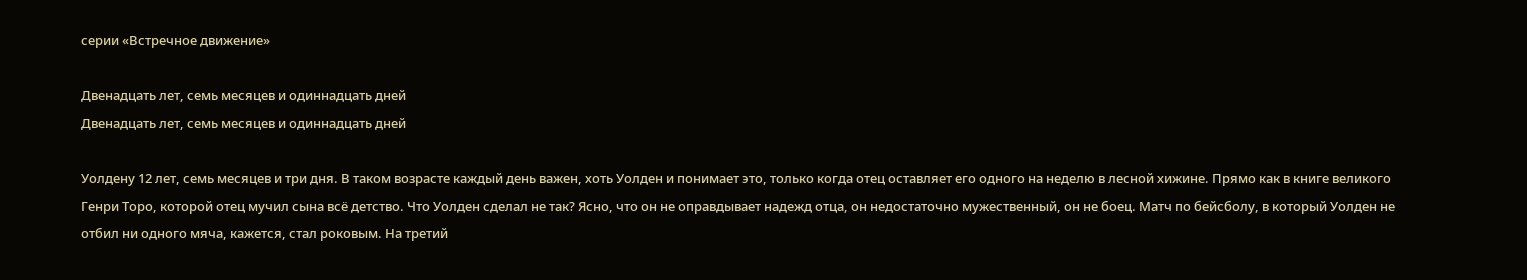серии «Встречное движение»

Двенадцать лет, семь месяцев и одиннадцать дней
Двенадцать лет, семь месяцев и одиннадцать дней

Уолдену 12 лет, семь месяцев и три дня. В таком возрасте каждый день важен, хоть Уолден и понимает это, только когда отец оставляет его одного на неделю в лесной хижине. Прямо как в книге великого Генри Торо, которой отец мучил сына всё детство. Что Уолден сделал не так? Ясно, что он не оправдывает надежд отца, он недостаточно мужественный, он не боец. Матч по бейсболу, в который Уолден не отбил ни одного мяча, кажется, стал роковым. На третий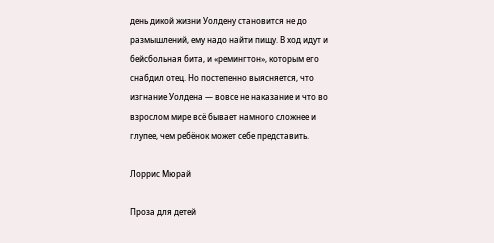день дикой жизни Уолдену становится не до размышлений, ему надо найти пищу. В ход идут и бейсбольная бита, и «ремингтон», которым его снабдил отец. Но постепенно выясняется, что изгнание Уолдена — вовсе не наказание и что во взрослом мире всё бывает намного сложнее и глупее, чем ребёнок может себе представить.

Лоррис Мюрай

Проза для детей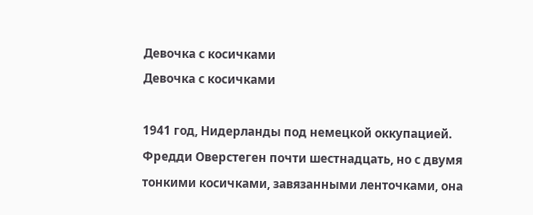Девочка с косичками
Девочка с косичками

1941 год, Нидерланды под немецкой оккупацией. Фредди Оверстеген почти шестнадцать, но с двумя тонкими косичками, завязанными ленточками, она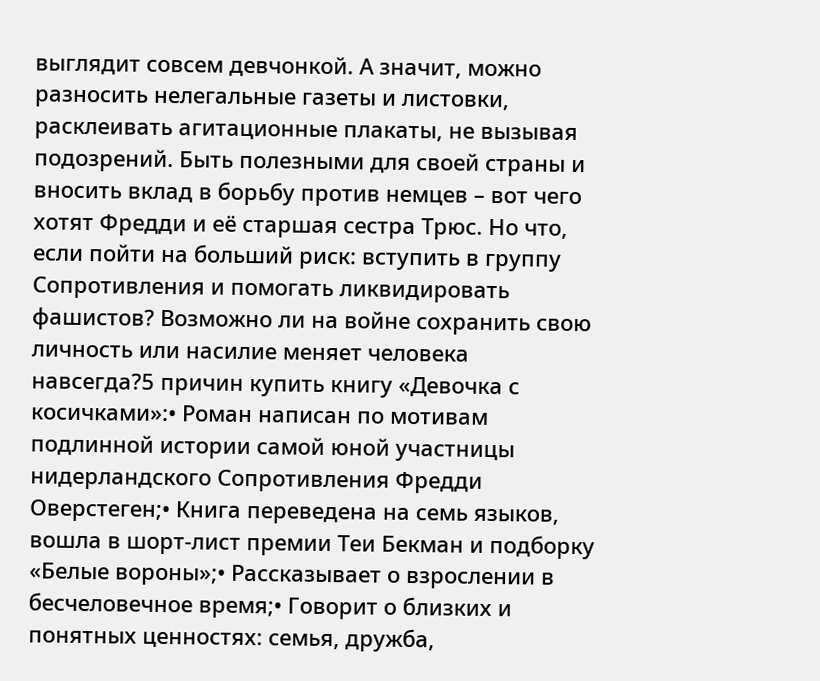выглядит совсем девчонкой. А значит, можно разносить нелегальные газеты и листовки, расклеивать агитационные плакаты, не вызывая подозрений. Быть полезными для своей страны и вносить вклад в борьбу против немцев – вот чего хотят Фредди и её старшая сестра Трюс. Но что, если пойти на больший риск: вступить в группу Сопротивления и помогать ликвидировать фашистов? Возможно ли на войне сохранить свою личность или насилие меняет человека навсегда?5 причин купить книгу «Девочка с косичками»:• Роман написан по мотивам подлинной истории самой юной участницы нидерландского Сопротивления Фредди Оверстеген;• Книга переведена на семь языков, вошла в шорт-лист премии Теи Бекман и подборку «Белые вороны»;• Рассказывает о взрослении в бесчеловечное время;• Говорит о близких и понятных ценностях: семья, дружба,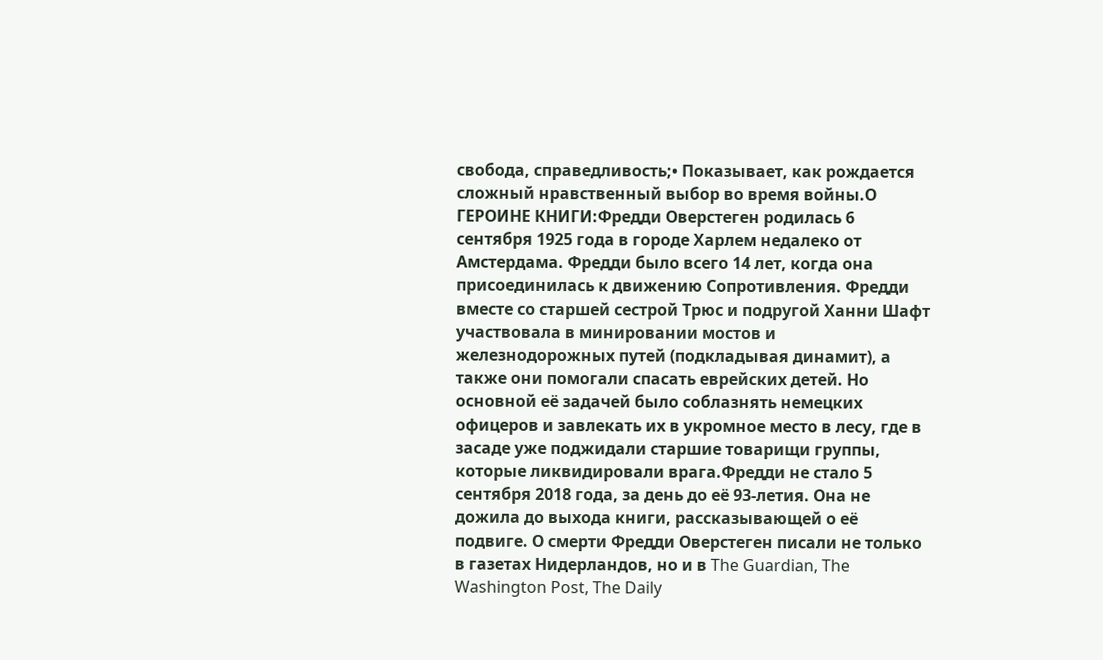свобода, справедливость;• Показывает, как рождается сложный нравственный выбор во время войны.О ГЕРОИНЕ КНИГИ:Фредди Оверстеген родилась 6 сентября 1925 года в городе Харлем недалеко от Амстердама. Фредди было всего 14 лет, когда она присоединилась к движению Сопротивления. Фредди вместе со старшей сестрой Трюс и подругой Ханни Шафт участвовала в минировании мостов и железнодорожных путей (подкладывая динамит), а также они помогали спасать еврейских детей. Но основной её задачей было соблазнять немецких офицеров и завлекать их в укромное место в лесу, где в засаде уже поджидали старшие товарищи группы, которые ликвидировали врага.Фредди не стало 5 сентября 2018 года, за день до её 93-летия. Она не дожила до выхода книги, рассказывающей о её подвиге. О смерти Фредди Оверстеген писали не только в газетах Нидерландов, но и в The Guardian, The Washington Post, The Daily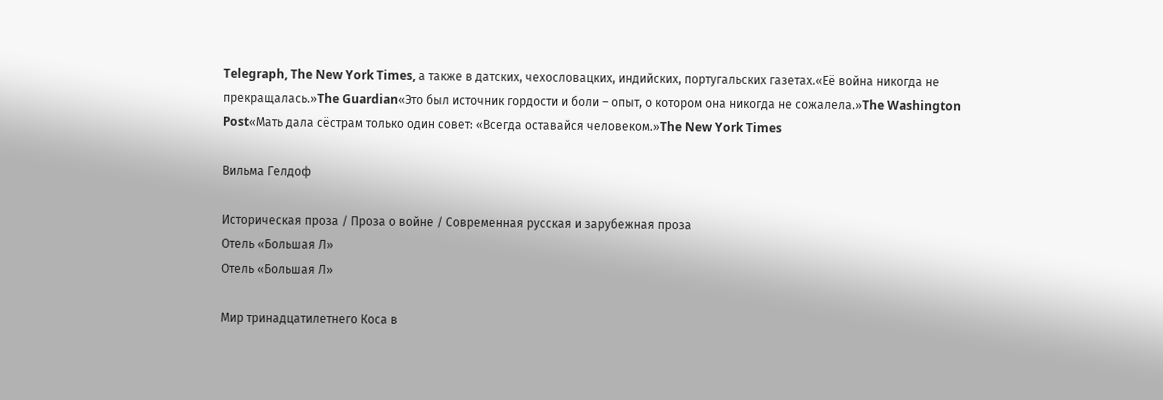Telegraph, The New York Times, а также в датских, чехословацких, индийских, португальских газетах.«Её война никогда не прекращалась.»The Guardian«Это был источник гордости и боли – опыт, о котором она никогда не сожалела.»The Washington Post«Мать дала сёстрам только один совет: «Всегда оставайся человеком.»The New York Times

Вильма Гелдоф

Историческая проза / Проза о войне / Современная русская и зарубежная проза
Отель «Большая Л»
Отель «Большая Л»

Мир тринадцатилетнего Коса в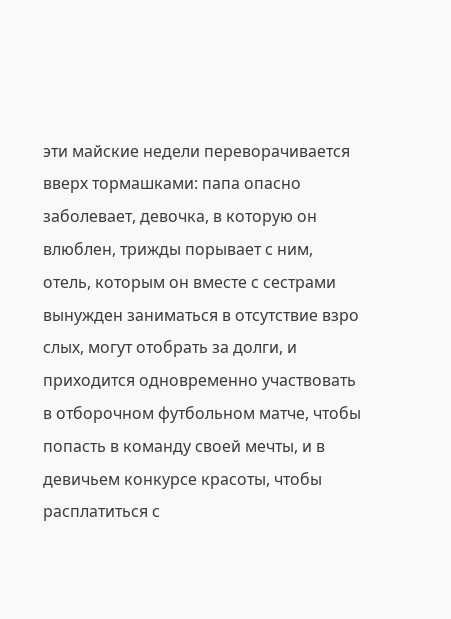эти майские недели переворачивается вверх тормашками: папа опасно заболевает, девочка, в которую он влюблен, трижды порывает с ним, отель, которым он вместе с сестрами вынужден заниматься в отсутствие взро слых, могут отобрать за долги, и приходится одновременно участвовать в отборочном футбольном матче, чтобы попасть в команду своей мечты, и в девичьем конкурсе красоты, чтобы расплатиться с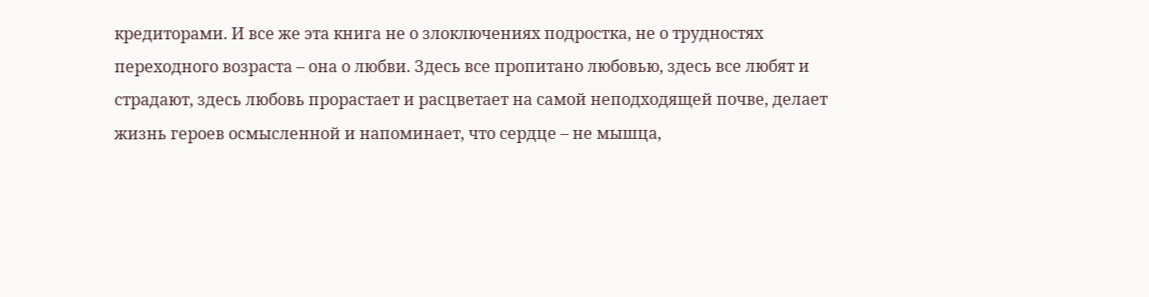кредиторами. И все же эта книга не о злоключениях подростка, не о трудностях переходного возраста – она о любви. Здесь все пропитано любовью, здесь все любят и страдают, здесь любовь прорастает и расцветает на самой неподходящей почве, делает жизнь героев осмысленной и напоминает, что сердце – не мышца,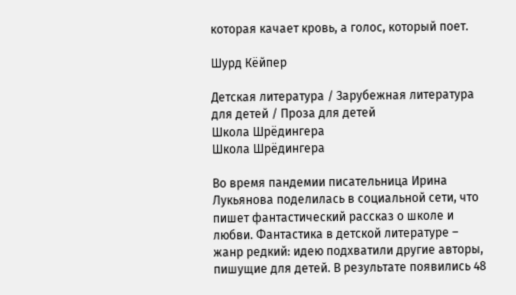которая качает кровь, а голос, который поет.

Шурд Кёйпер

Детская литература / Зарубежная литература для детей / Проза для детей
Школа Шрёдингера
Школа Шрёдингера

Во время пандемии писательница Ирина Лукьянова поделилась в социальной сети, что пишет фантастический рассказ о школе и любви. Фантастика в детской литературе – жанр редкий: идею подхватили другие авторы, пишущие для детей. В результате появились 48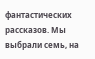фантастических рассказов. Мы выбрали семь, на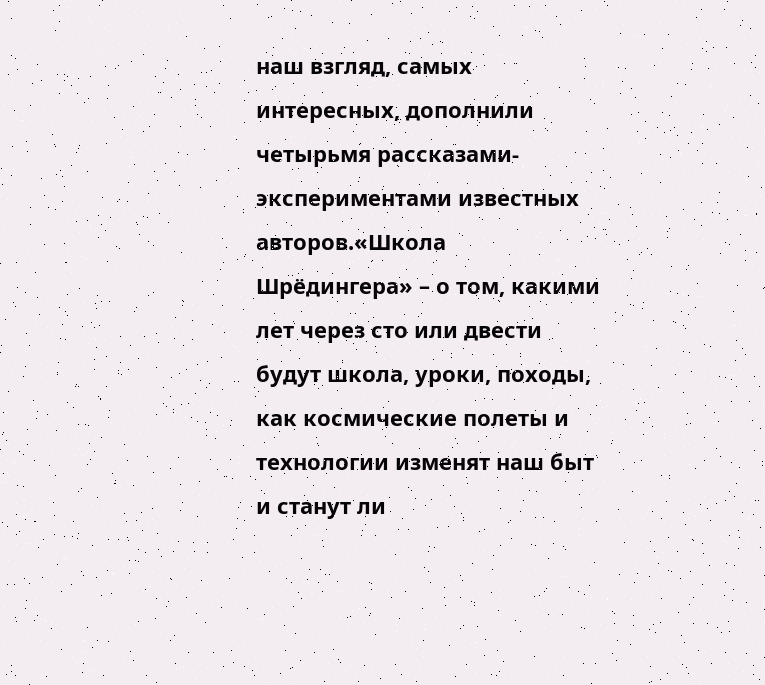наш взгляд, самых интересных, дополнили четырьмя рассказами-экспериментами известных авторов.«Школа Шрёдингера» – о том, какими лет через сто или двести будут школа, уроки, походы, как космические полеты и технологии изменят наш быт и станут ли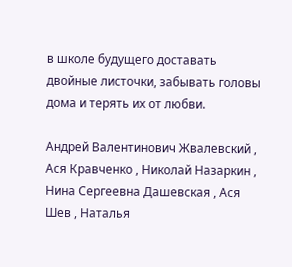в школе будущего доставать двойные листочки, забывать головы дома и терять их от любви.

Андрей Валентинович Жвалевский , Ася Кравченко , Николай Назаркин , Нина Сергеевна Дашевская , Ася Шев , Наталья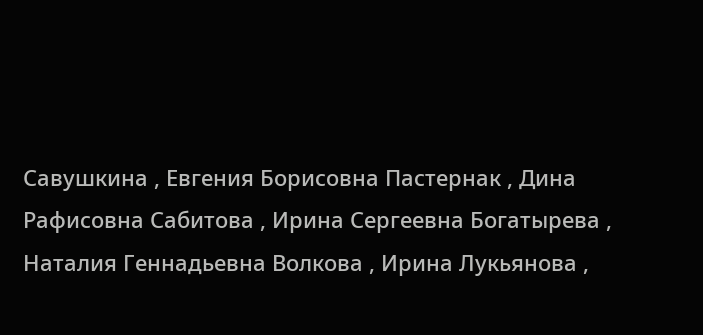Савушкина , Евгения Борисовна Пастернак , Дина Рафисовна Сабитова , Ирина Сергеевна Богатырева , Наталия Геннадьевна Волкова , Ирина Лукьянова ,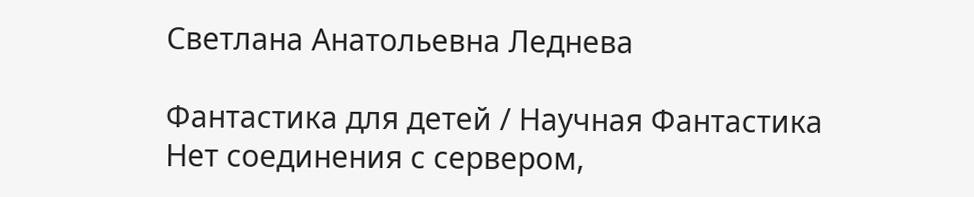Светлана Анатольевна Леднева

Фантастика для детей / Научная Фантастика
Нет соединения с сервером,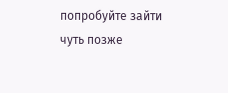попробуйте зайти чуть позже